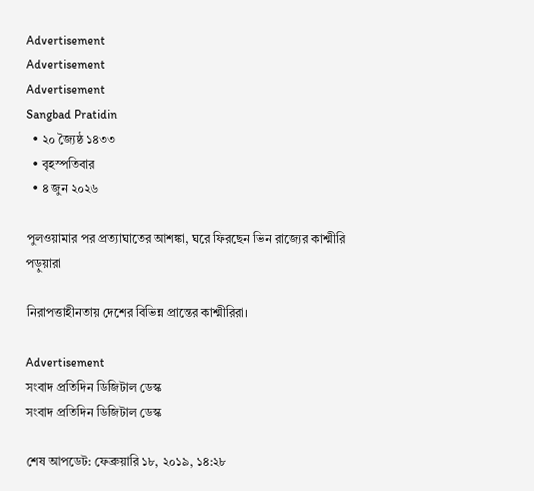Advertisement
Advertisement
Advertisement
Sangbad Pratidin
  • ২০ জ্যৈষ্ঠ ১৪৩৩
  • বৃহস্পতিবার
  • ৪ জুন ২০২৬

পুলওয়ামার পর প্রত্যাঘাতের আশঙ্কা, ঘরে ফিরছেন ভিন রাজ্যের কাশ্মীরি পড়ুয়ারা

নিরাপত্তাহীনতায় দেশের বিভিন্ন প্রান্তের কাশ্মীরিরা।

Advertisement
সংবাদ প্রতিদিন ডিজিটাল ডেস্ক
সংবাদ প্রতিদিন ডিজিটাল ডেস্ক

শেষ আপডেট: ফেব্রুয়ারি ১৮, ২০১৯, ১৪:২৮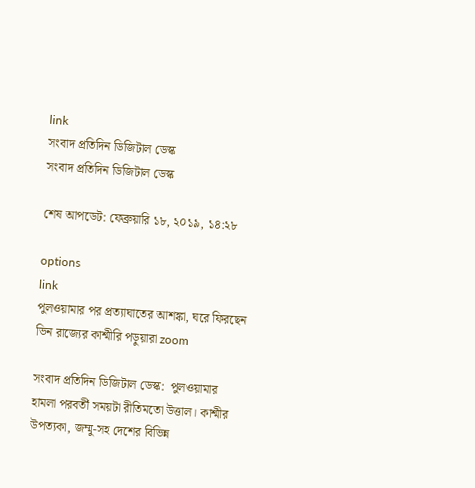link
সংবাদ প্রতিদিন ডিজিটাল ডেস্ক
সংবাদ প্রতিদিন ডিজিটাল ডেস্ক

শেষ আপডেট: ফেব্রুয়ারি ১৮, ২০১৯, ১৪:২৮

options
link
পুলওয়ামার পর প্রত্যাঘাতের আশঙ্কা, ঘরে ফিরছেন ভিন রাজ্যের কাশ্মীরি পড়ুয়ারা zoom

সংবাদ প্রতিদিন ডিজিটাল ডেস্ক:  পুলওয়ামার হামলা পরবর্তী সময়টা রীতিমতো উত্তাল। কাশ্মীর উপত্যকা, জম্মু-সহ দেশের বিভিন্ন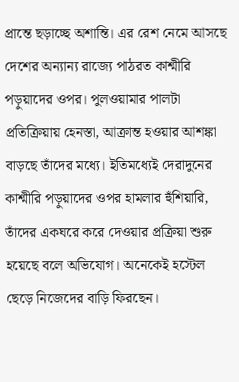প্রান্তে ছড়াচ্ছে অশান্তি। এর রেশ নেমে আসছে দেশের অন্যান্য রাজ্যে পাঠরত কাশ্মীরি পড়ুয়াদের ওপর। পুলওয়ামার পালটা প্রতিক্রিয়ায় হেনস্তা, আক্রান্ত হওয়ার আশঙ্কা বাড়ছে তাঁদের মধ্যে। ইতিমধ্যেই দেরাদুনের কাশ্মীরি পড়ুয়াদের ওপর হামলার হুঁশিয়ারি, তাঁদের একঘরে করে দেওয়ার প্রক্রিয়া শুরু হয়েছে বলে অভিযোগ। অনেকেই হস্টেল ছেড়ে নিজেদের বাড়ি ফিরছেন।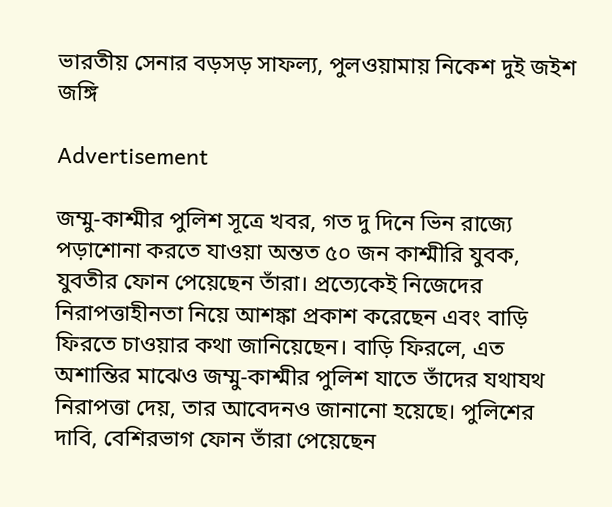ভারতীয় সেনার বড়সড় সাফল্য, পুলওয়ামায় নিকেশ দুই জইশ জঙ্গি

Advertisement

জম্মু-কাশ্মীর পুলিশ সূত্রে খবর, গত দু দিনে ভিন রাজ্যে পড়াশোনা করতে যাওয়া অন্তত ৫০ জন কাশ্মীরি যুবক, যুবতীর ফোন পেয়েছেন তাঁরা। প্রত্যেকেই নিজেদের নিরাপত্তাহীনতা নিয়ে আশঙ্কা প্রকাশ করেছেন এবং বাড়ি ফিরতে চাওয়ার কথা জানিয়েছেন। বাড়ি ফিরলে, এত অশান্তির মাঝেও জম্মু-কাশ্মীর পুলিশ যাতে তাঁদের যথাযথ নিরাপত্তা দেয়, তার আবেদনও জানানো হয়েছে। পুলিশের দাবি, বেশিরভাগ ফোন তাঁরা পেয়েছেন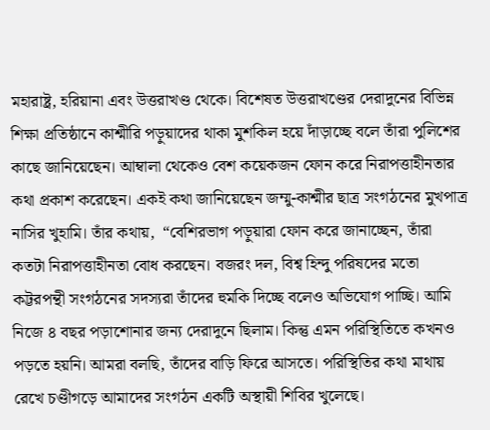মহারাষ্ট্র, হরিয়ানা এবং উত্তরাখণ্ড থেকে। বিশেষত উত্তরাখণ্ডের দেরাদুনের বিভিন্ন শিক্ষা প্রতিষ্ঠানে কাশ্মীরি পড়ুয়াদের থাকা মুশকিল হয়ে দাঁড়াচ্ছে বলে তাঁরা পুলিশের কাছে জানিয়েছেন। আম্বালা থেকেও বেশ কয়েকজন ফোন করে নিরাপত্তাহীনতার কথা প্রকাশ করেছেন। একই কথা জানিয়েছেন জম্মু-কাশ্মীর ছাত্র সংগঠনের মুখপাত্র নাসির খুহামি। তাঁর কথায়,  “বেশিরভাগ পড়ুয়ারা ফোন করে জানাচ্ছেন, তাঁরা কতটা নিরাপত্তাহীনতা বোধ করছেন। বজরং দল, বিশ্ব হিন্দু পরিষদের মতো কট্টরপন্থী সংগঠনের সদস্যরা তাঁদের হুমকি দিচ্ছে বলেও অভিযোগ পাচ্ছি। আমি নিজে ৪ বছর পড়াশোনার জন্য দেরাদুনে ছিলাম। কিন্তু এমন পরিস্থিতিতে কখনও পড়তে হয়নি। আমরা বলছি, তাঁদের বাড়ি ফিরে আসতে। পরিস্থিতির কথা মাথায় রেখে চণ্ডীগড়ে আমাদের সংগঠন একটি অস্থায়ী শিবির খুলেছে।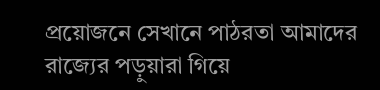প্রয়োজনে সেখানে পাঠরতা আমাদের রাজ্যের পড়ুয়ারা গিয়ে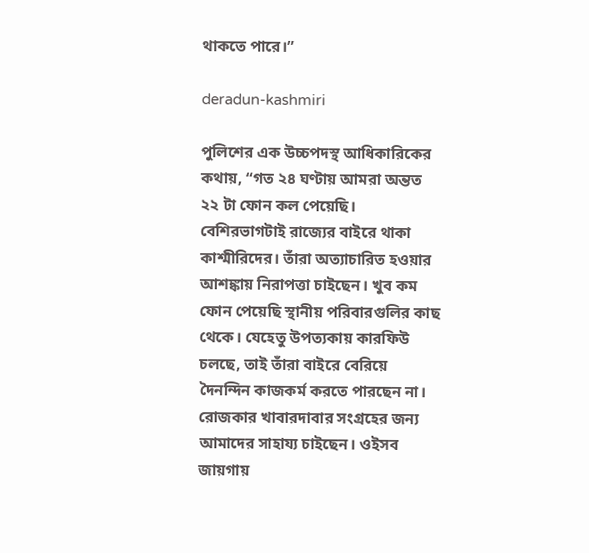থাকতে পারে।”

deradun-kashmiri

পুলিশের এক উচ্চপদস্থ আধিকারিকের কথায়, “গত ২৪ ঘণ্টায় আমরা অন্তত ২২ টা ফোন কল পেয়েছি। বেশিরভাগটাই রাজ্যের বাইরে থাকা কাশ্মীরিদের। তাঁরা অত্যাচারিত হওয়ার আশঙ্কায় নিরাপত্তা চাইছেন। খুব কম ফোন পেয়েছি স্থানীয় পরিবারগুলির কাছ থেকে। যেহেতু উপত্যকায় কারফিউ চলছে, তাই তাঁরা বাইরে বেরিয়ে দৈনন্দিন কাজকর্ম করতে পারছেন না। রোজকার খাবারদাবার সংগ্রহের জন্য আমাদের সাহায্য চাইছেন। ওইসব জায়গায়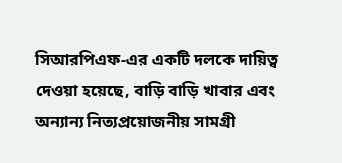সিআরপিএফ-এর একটি দলকে দায়িত্ব দেওয়া হয়েছে, বাড়ি বাড়ি খাবার এবং অন্যান্য নিত্যপ্রয়োজনীয় সামগ্রী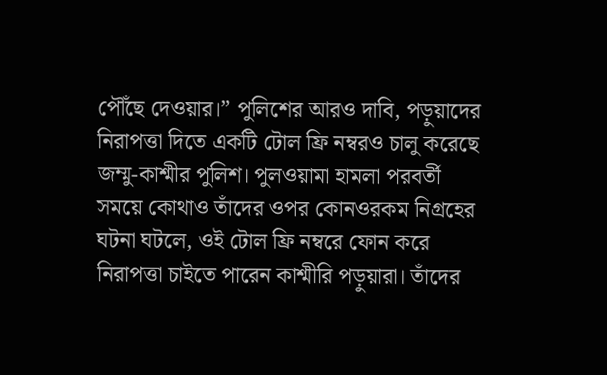পৌঁছে দেওয়ার।” পুলিশের আরও দাবি, পড়ুয়াদের নিরাপত্তা দিতে একটি টোল ফ্রি নম্বরও চালু করেছে জম্মু-কাশ্মীর পুলিশ। পুলওয়ামা হামলা পরবর্তী সময়ে কোথাও তাঁদের ওপর কোনওরকম নিগ্রহের ঘটনা ঘটলে, ওই টোল ফ্রি নম্বরে ফোন করে নিরাপত্তা চাইতে পারেন কাশ্মীরি পড়ুয়ারা। তাঁদের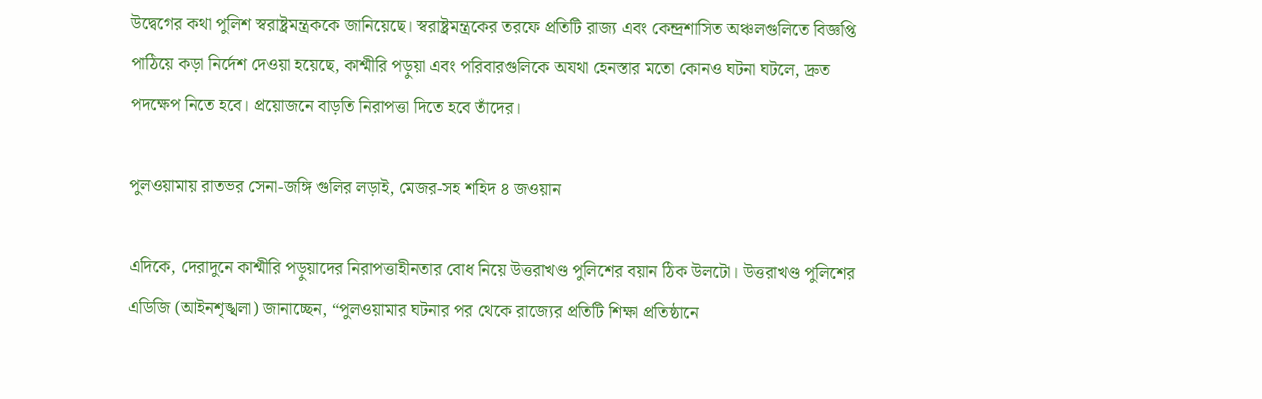উদ্বেগের কথা পুলিশ স্বরাষ্ট্রমন্ত্রককে জানিয়েছে। স্বরাষ্ট্রমন্ত্রকের তরফে প্রতিটি রাজ্য এবং কেন্দ্রশাসিত অঞ্চলগুলিতে বিজ্ঞপ্তি পাঠিয়ে কড়া নির্দেশ দেওয়া হয়েছে, কাশ্মীরি পড়ুয়া এবং পরিবারগুলিকে অযথা হেনস্তার মতো কোনও ঘটনা ঘটলে, দ্রুত পদক্ষেপ নিতে হবে। প্রয়োজনে বাড়তি নিরাপত্তা দিতে হবে তাঁদের।

পুলওয়ামায় রাতভর সেনা-জঙ্গি গুলির লড়াই, মেজর-সহ শহিদ ৪ জওয়ান

এদিকে, দেরাদুনে কাশ্মীরি পড়ুয়াদের নিরাপত্তাহীনতার বোধ নিয়ে উত্তরাখণ্ড পুলিশের বয়ান ঠিক উলটো। উত্তরাখণ্ড পুলিশের এডিজি (আইনশৃঙ্খলা) জানাচ্ছেন, “পুলওয়ামার ঘটনার পর থেকে রাজ্যের প্রতিটি শিক্ষা প্রতিষ্ঠানে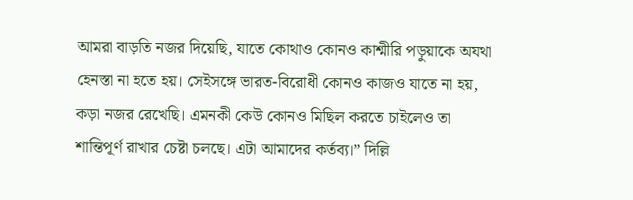আমরা বাড়তি নজর দিয়েছি, যাতে কোথাও কোনও কাশ্মীরি পড়ুয়াকে অযথা হেনস্তা না হতে হয়। সেইসঙ্গে ভারত-বিরোধী কোনও কাজও যাতে না হয়, কড়া নজর রেখেছি। এমনকী কেউ কোনও মিছিল করতে চাইলেও তা শান্তিপূর্ণ রাখার চেষ্টা চলছে। এটা আমাদের কর্তব্য।” দিল্লি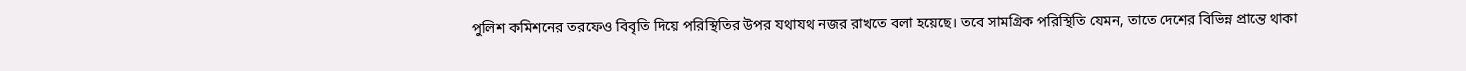পুলিশ কমিশনের তরফেও বিবৃতি দিয়ে পরিস্থিতির উপর যথাযথ নজর রাখতে বলা হয়েছে। তবে সামগ্রিক পরিস্থিতি যেমন, তাতে দেশের বিভিন্ন প্রান্তে থাকা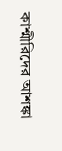কাশ্মীরিদের আশঙ্কা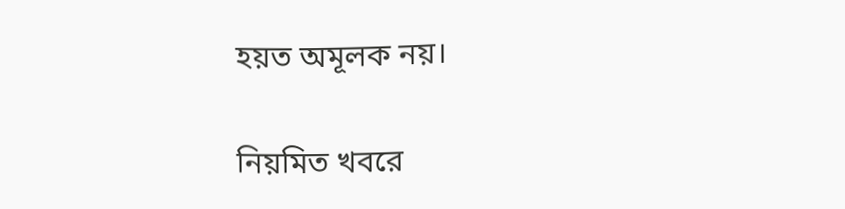হয়ত অমূলক নয়।

নিয়মিত খবরে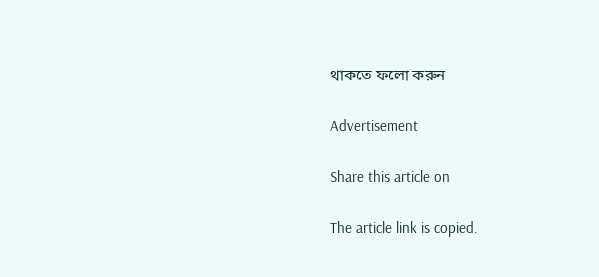থাকতে ফলো করুন

Advertisement

Share this article on

The article link is copied.